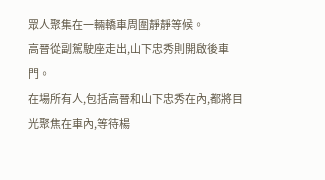眾人聚集在一輛轎車周圍靜靜等候。
高晉從副駕駛座走出,山下忠秀則開啟後車門。
在場所有人,包括高晉和山下忠秀在內,都將目光聚焦在車內,等待楊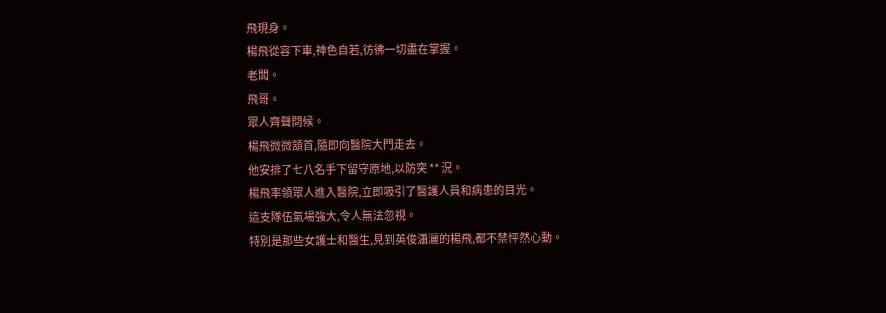飛現身。
楊飛從容下車,神色自若,彷彿一切盡在掌握。
老闆。
飛哥。
眾人齊聲問候。
楊飛微微頷首,隨即向醫院大門走去。
他安排了七八名手下留守原地,以防突 ** 況。
楊飛率領眾人進入醫院,立即吸引了醫護人員和病患的目光。
這支隊伍氣場強大,令人無法忽視。
特別是那些女護士和醫生,見到英俊瀟灑的楊飛,都不禁怦然心動。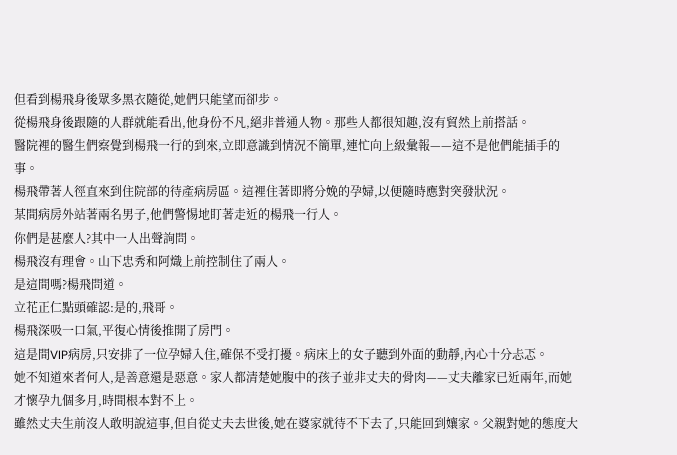但看到楊飛身後眾多黑衣隨從,她們只能望而卻步。
從楊飛身後跟隨的人群就能看出,他身份不凡,絕非普通人物。那些人都很知趣,沒有貿然上前搭話。
醫院裡的醫生們察覺到楊飛一行的到來,立即意識到情況不簡單,連忙向上級彙報——這不是他們能插手的事。
楊飛帶著人徑直來到住院部的待產病房區。這裡住著即將分娩的孕婦,以便隨時應對突發狀況。
某間病房外站著兩名男子,他們警惕地盯著走近的楊飛一行人。
你們是甚麼人?其中一人出聲詢問。
楊飛沒有理會。山下忠秀和阿熾上前控制住了兩人。
是這間嗎?楊飛問道。
立花正仁點頭確認:是的,飛哥。
楊飛深吸一口氣,平復心情後推開了房門。
這是間VIP病房,只安排了一位孕婦入住,確保不受打擾。病床上的女子聽到外面的動靜,內心十分忐忑。
她不知道來者何人,是善意還是惡意。家人都清楚她腹中的孩子並非丈夫的骨肉——丈夫離家已近兩年,而她才懷孕九個多月,時間根本對不上。
雖然丈夫生前沒人敢明說這事,但自從丈夫去世後,她在婆家就待不下去了,只能回到孃家。父親對她的態度大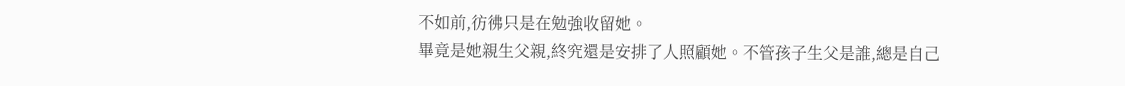不如前,彷彿只是在勉強收留她。
畢竟是她親生父親,終究還是安排了人照顧她。不管孩子生父是誰,總是自己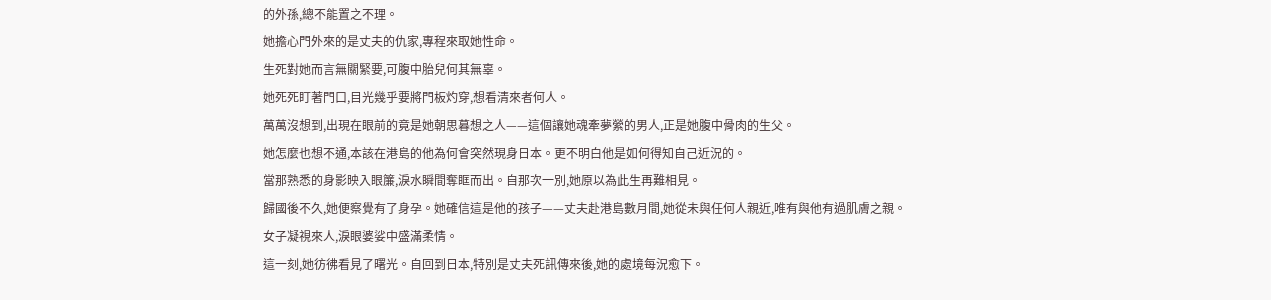的外孫,總不能置之不理。
她擔心門外來的是丈夫的仇家,專程來取她性命。
生死對她而言無關緊要,可腹中胎兒何其無辜。
她死死盯著門口,目光幾乎要將門板灼穿,想看清來者何人。
萬萬沒想到,出現在眼前的竟是她朝思暮想之人——這個讓她魂牽夢縈的男人,正是她腹中骨肉的生父。
她怎麼也想不通,本該在港島的他為何會突然現身日本。更不明白他是如何得知自己近況的。
當那熟悉的身影映入眼簾,淚水瞬間奪眶而出。自那次一別,她原以為此生再難相見。
歸國後不久,她便察覺有了身孕。她確信這是他的孩子——丈夫赴港島數月間,她從未與任何人親近,唯有與他有過肌膚之親。
女子凝視來人,淚眼婆娑中盛滿柔情。
這一刻,她彷彿看見了曙光。自回到日本,特別是丈夫死訊傳來後,她的處境每況愈下。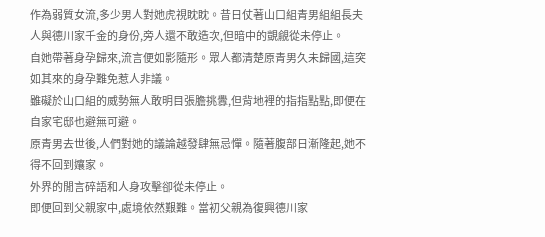作為弱質女流,多少男人對她虎視眈眈。昔日仗著山口組青男組組長夫人與德川家千金的身份,旁人還不敢造次,但暗中的覬覦從未停止。
自她帶著身孕歸來,流言便如影隨形。眾人都清楚原青男久未歸國,這突如其來的身孕難免惹人非議。
雖礙於山口組的威勢無人敢明目張膽挑釁,但背地裡的指指點點,即便在自家宅邸也避無可避。
原青男去世後,人們對她的議論越發肆無忌憚。隨著腹部日漸隆起,她不得不回到孃家。
外界的閒言碎語和人身攻擊卻從未停止。
即便回到父親家中,處境依然艱難。當初父親為復興德川家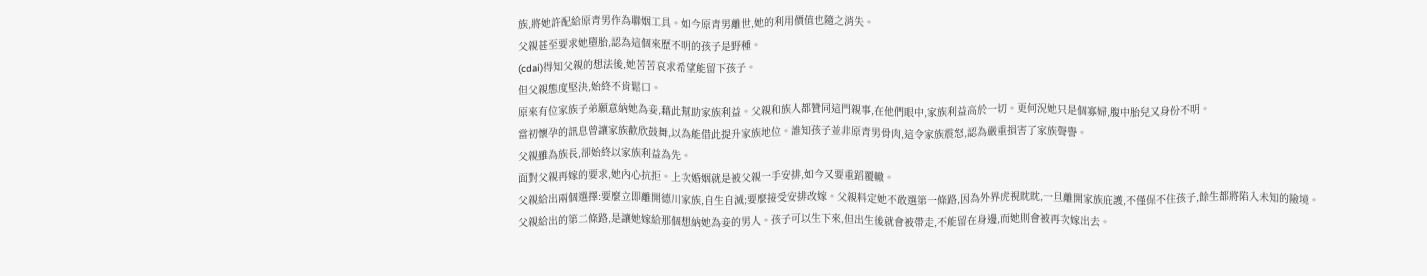族,將她許配給原青男作為聯姻工具。如今原青男離世,她的利用價值也隨之消失。
父親甚至要求她墮胎,認為這個來歷不明的孩子是野種。
(cdai)得知父親的想法後,她苦苦哀求希望能留下孩子。
但父親態度堅決,始終不肯鬆口。
原來有位家族子弟願意納她為妾,藉此幫助家族利益。父親和族人都贊同這門親事,在他們眼中,家族利益高於一切。更何況她只是個寡婦,腹中胎兒又身份不明。
當初懷孕的訊息曾讓家族歡欣鼓舞,以為能借此提升家族地位。誰知孩子並非原青男骨肉,這令家族震怒,認為嚴重損害了家族聲譽。
父親雖為族長,卻始終以家族利益為先。
面對父親再嫁的要求,她內心抗拒。上次婚姻就是被父親一手安排,如今又要重蹈覆轍。
父親給出兩個選擇:要麼立即離開德川家族,自生自滅;要麼接受安排改嫁。父親料定她不敢選第一條路,因為外界虎視眈眈,一旦離開家族庇護,不僅保不住孩子,餘生都將陷入未知的險境。
父親給出的第二條路,是讓她嫁給那個想納她為妾的男人。孩子可以生下來,但出生後就會被帶走,不能留在身邊,而她則會被再次嫁出去。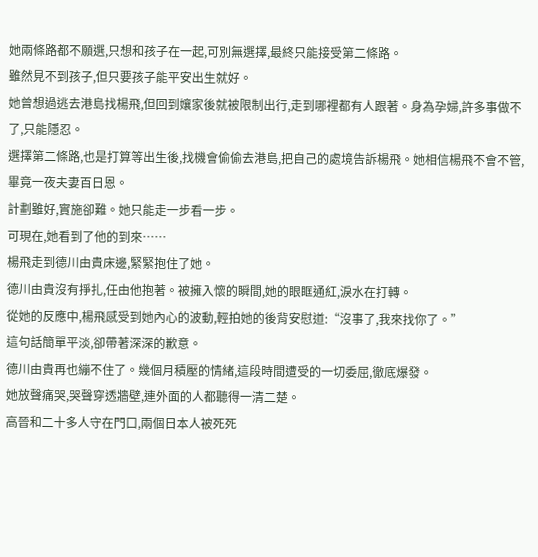她兩條路都不願選,只想和孩子在一起,可別無選擇,最終只能接受第二條路。
雖然見不到孩子,但只要孩子能平安出生就好。
她曾想過逃去港島找楊飛,但回到孃家後就被限制出行,走到哪裡都有人跟著。身為孕婦,許多事做不了,只能隱忍。
選擇第二條路,也是打算等出生後,找機會偷偷去港島,把自己的處境告訴楊飛。她相信楊飛不會不管,畢竟一夜夫妻百日恩。
計劃雖好,實施卻難。她只能走一步看一步。
可現在,她看到了他的到來……
楊飛走到德川由貴床邊,緊緊抱住了她。
德川由貴沒有掙扎,任由他抱著。被擁入懷的瞬間,她的眼眶通紅,淚水在打轉。
從她的反應中,楊飛感受到她內心的波動,輕拍她的後背安慰道:“沒事了,我來找你了。”
這句話簡單平淡,卻帶著深深的歉意。
德川由貴再也繃不住了。幾個月積壓的情緒,這段時間遭受的一切委屈,徹底爆發。
她放聲痛哭,哭聲穿透牆壁,連外面的人都聽得一清二楚。
高晉和二十多人守在門口,兩個日本人被死死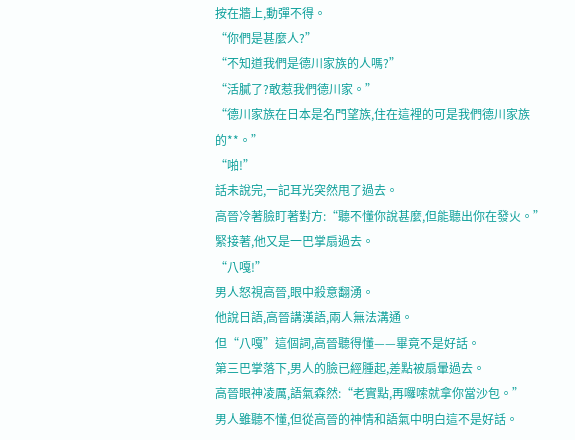按在牆上,動彈不得。
“你們是甚麼人?”
“不知道我們是德川家族的人嗎?”
“活膩了?敢惹我們德川家。”
“德川家族在日本是名門望族,住在這裡的可是我們德川家族的**。”
“啪!”
話未說完,一記耳光突然甩了過去。
高晉冷著臉盯著對方:“聽不懂你說甚麼,但能聽出你在發火。”
緊接著,他又是一巴掌扇過去。
“八嘎!”
男人怒視高晉,眼中殺意翻湧。
他說日語,高晉講漢語,兩人無法溝通。
但“八嘎”這個詞,高晉聽得懂——畢竟不是好話。
第三巴掌落下,男人的臉已經腫起,差點被扇暈過去。
高晉眼神凌厲,語氣森然:“老實點,再囉嗦就拿你當沙包。”
男人雖聽不懂,但從高晉的神情和語氣中明白這不是好話。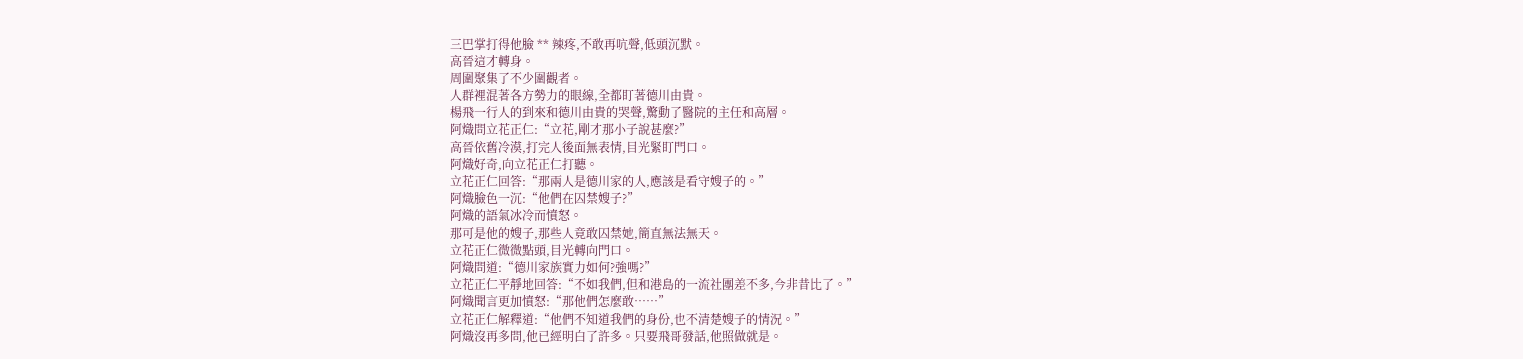三巴掌打得他臉 ** 辣疼,不敢再吭聲,低頭沉默。
高晉這才轉身。
周圍聚集了不少圍觀者。
人群裡混著各方勢力的眼線,全都盯著德川由貴。
楊飛一行人的到來和德川由貴的哭聲,驚動了醫院的主任和高層。
阿熾問立花正仁:“立花,剛才那小子說甚麼?”
高晉依舊冷漠,打完人後面無表情,目光緊盯門口。
阿熾好奇,向立花正仁打聽。
立花正仁回答:“那兩人是德川家的人,應該是看守嫂子的。”
阿熾臉色一沉:“他們在囚禁嫂子?”
阿熾的語氣冰冷而憤怒。
那可是他的嫂子,那些人竟敢囚禁她,簡直無法無天。
立花正仁微微點頭,目光轉向門口。
阿熾問道:“德川家族實力如何?強嗎?”
立花正仁平靜地回答:“不如我們,但和港島的一流社團差不多,今非昔比了。”
阿熾聞言更加憤怒:“那他們怎麼敢……”
立花正仁解釋道:“他們不知道我們的身份,也不清楚嫂子的情況。”
阿熾沒再多問,他已經明白了許多。只要飛哥發話,他照做就是。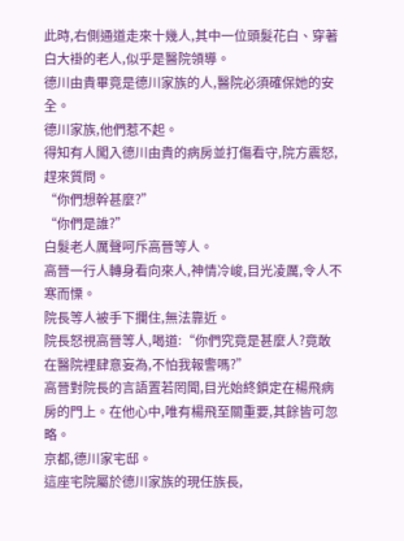此時,右側通道走來十幾人,其中一位頭髮花白、穿著白大褂的老人,似乎是醫院領導。
德川由貴畢竟是德川家族的人,醫院必須確保她的安全。
德川家族,他們惹不起。
得知有人闖入德川由貴的病房並打傷看守,院方震怒,趕來質問。
“你們想幹甚麼?”
“你們是誰?”
白髮老人厲聲呵斥高晉等人。
高晉一行人轉身看向來人,神情冷峻,目光凌厲,令人不寒而慄。
院長等人被手下攔住,無法靠近。
院長怒視高晉等人,喝道:“你們究竟是甚麼人?竟敢在醫院裡肆意妄為,不怕我報警嗎?”
高晉對院長的言語置若罔聞,目光始終鎖定在楊飛病房的門上。在他心中,唯有楊飛至關重要,其餘皆可忽略。
京都,德川家宅邸。
這座宅院屬於德川家族的現任族長,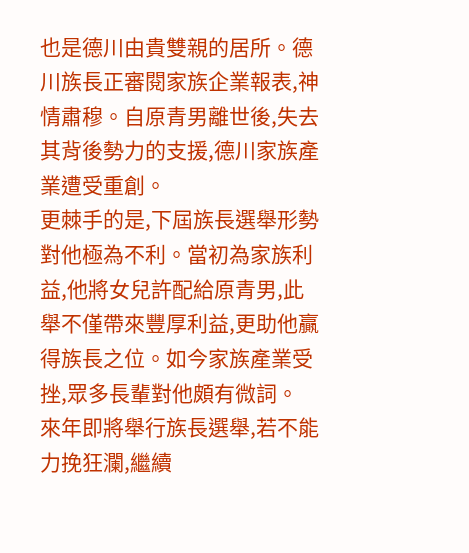也是德川由貴雙親的居所。德川族長正審閱家族企業報表,神情肅穆。自原青男離世後,失去其背後勢力的支援,德川家族產業遭受重創。
更棘手的是,下屆族長選舉形勢對他極為不利。當初為家族利益,他將女兒許配給原青男,此舉不僅帶來豐厚利益,更助他贏得族長之位。如今家族產業受挫,眾多長輩對他頗有微詞。
來年即將舉行族長選舉,若不能力挽狂瀾,繼續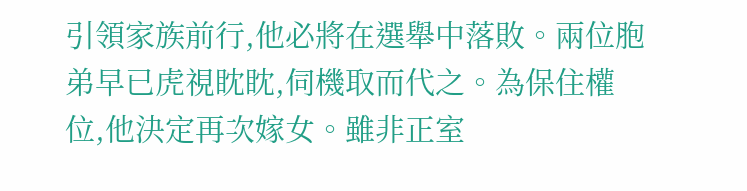引領家族前行,他必將在選舉中落敗。兩位胞弟早已虎視眈眈,伺機取而代之。為保住權位,他決定再次嫁女。雖非正室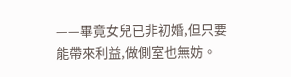——畢竟女兒已非初婚,但只要能帶來利益,做側室也無妨。